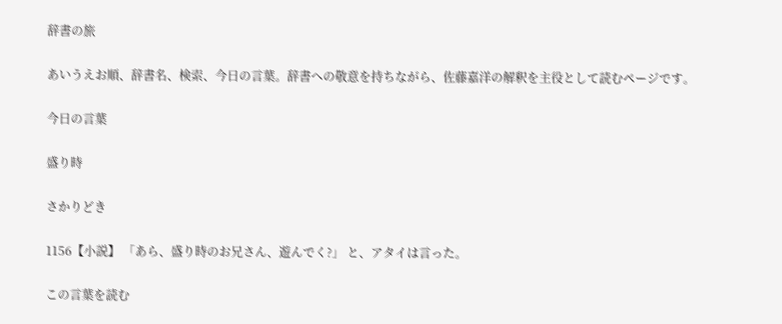辞書の旅

あいうえお順、辞書名、検索、今日の言葉。辞書への敬意を持ちながら、佐藤嘉洋の解釈を主役として読むページです。

今日の言葉

盛り時

さかりどき

1156【小説】 「あら、盛り時のお兄さん、遊んでく?」 と、アタイは言った。

この言葉を読む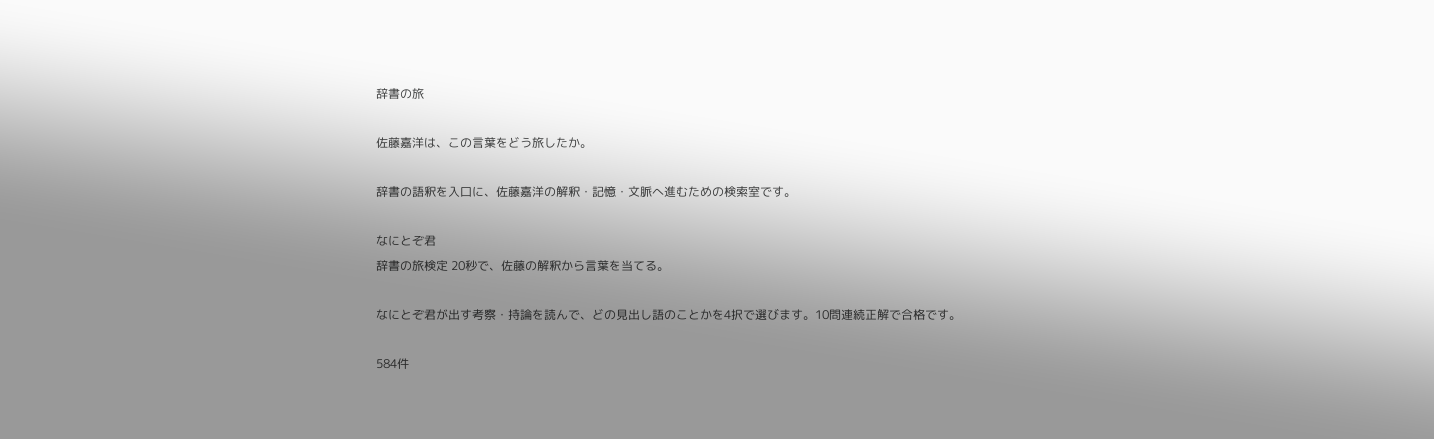辞書の旅

佐藤嘉洋は、この言葉をどう旅したか。

辞書の語釈を入口に、佐藤嘉洋の解釈・記憶・文脈へ進むための検索室です。

なにとぞ君
辞書の旅検定 20秒で、佐藤の解釈から言葉を当てる。

なにとぞ君が出す考察・持論を読んで、どの見出し語のことかを4択で選びます。10問連続正解で合格です。

584件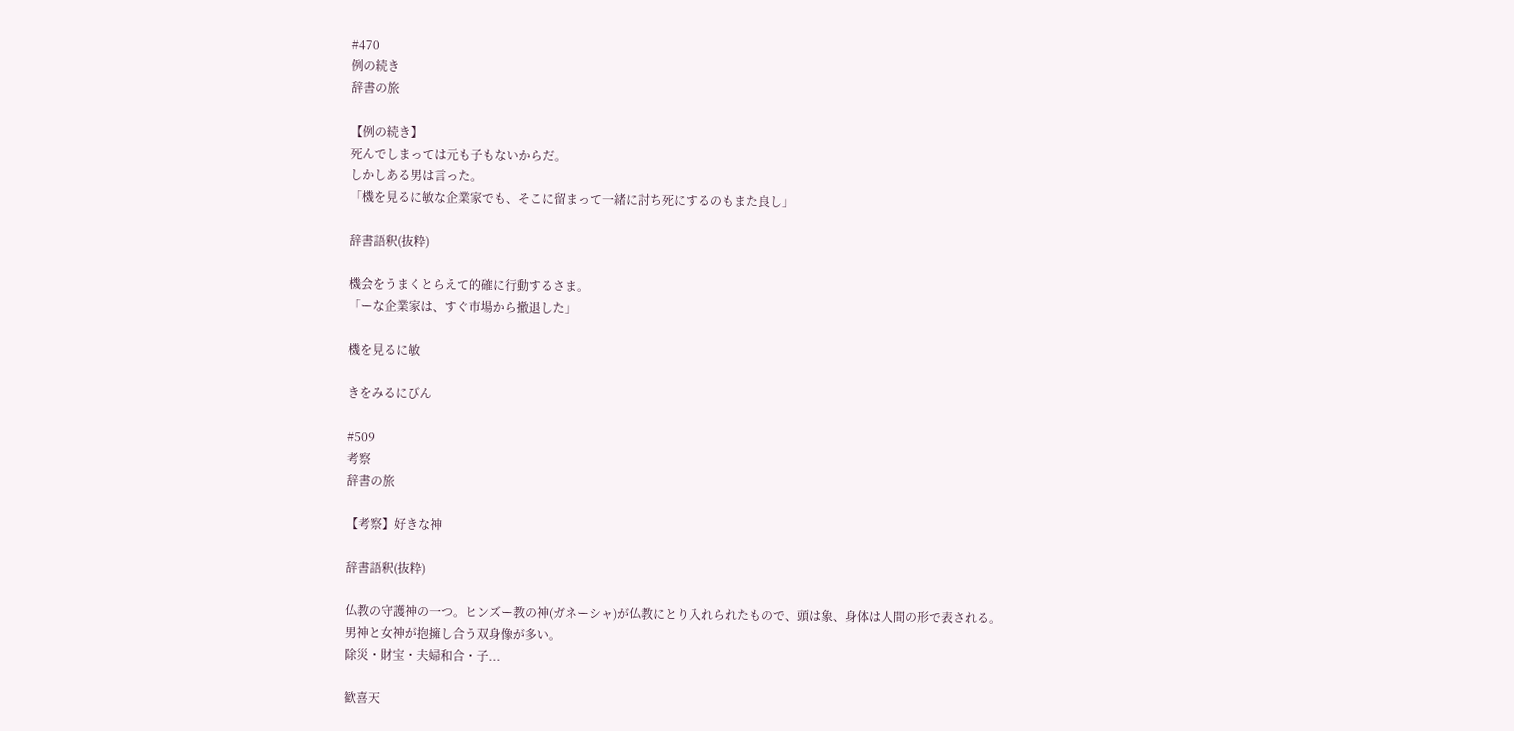#470
例の続き
辞書の旅

【例の続き】
死んでしまっては元も子もないからだ。
しかしある男は言った。
「機を見るに敏な企業家でも、そこに留まって一緒に討ち死にするのもまた良し」

辞書語釈(抜粋)

機会をうまくとらえて的確に行動するさま。
「ーな企業家は、すぐ市場から撤退した」

機を見るに敏

きをみるにびん

#509
考察
辞書の旅

【考察】好きな神

辞書語釈(抜粋)

仏教の守護神の一つ。ヒンズー教の神(ガネーシャ)が仏教にとり入れられたもので、頭は象、身体は人間の形で表される。
男神と女神が抱擁し合う双身像が多い。
除災・財宝・夫婦和合・子...

歓喜天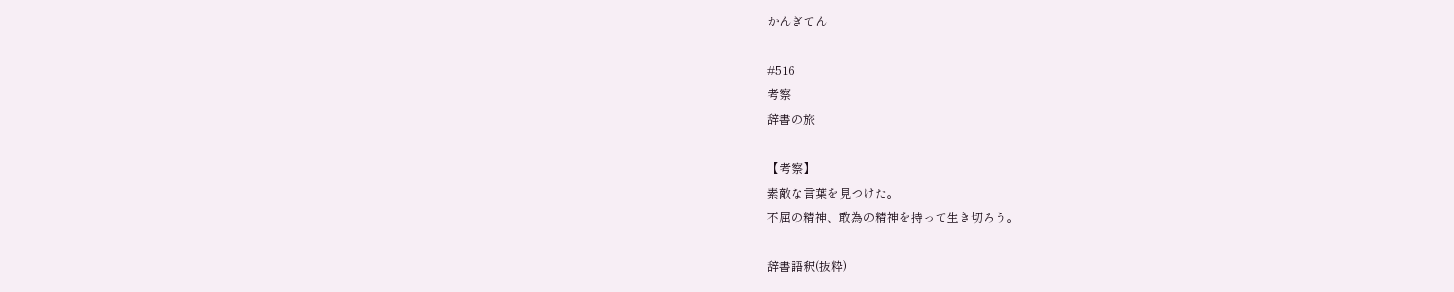かんぎてん

#516
考察
辞書の旅

【考察】
素敵な言葉を見つけた。
不屈の精神、敢為の精神を持って生き切ろう。

辞書語釈(抜粋)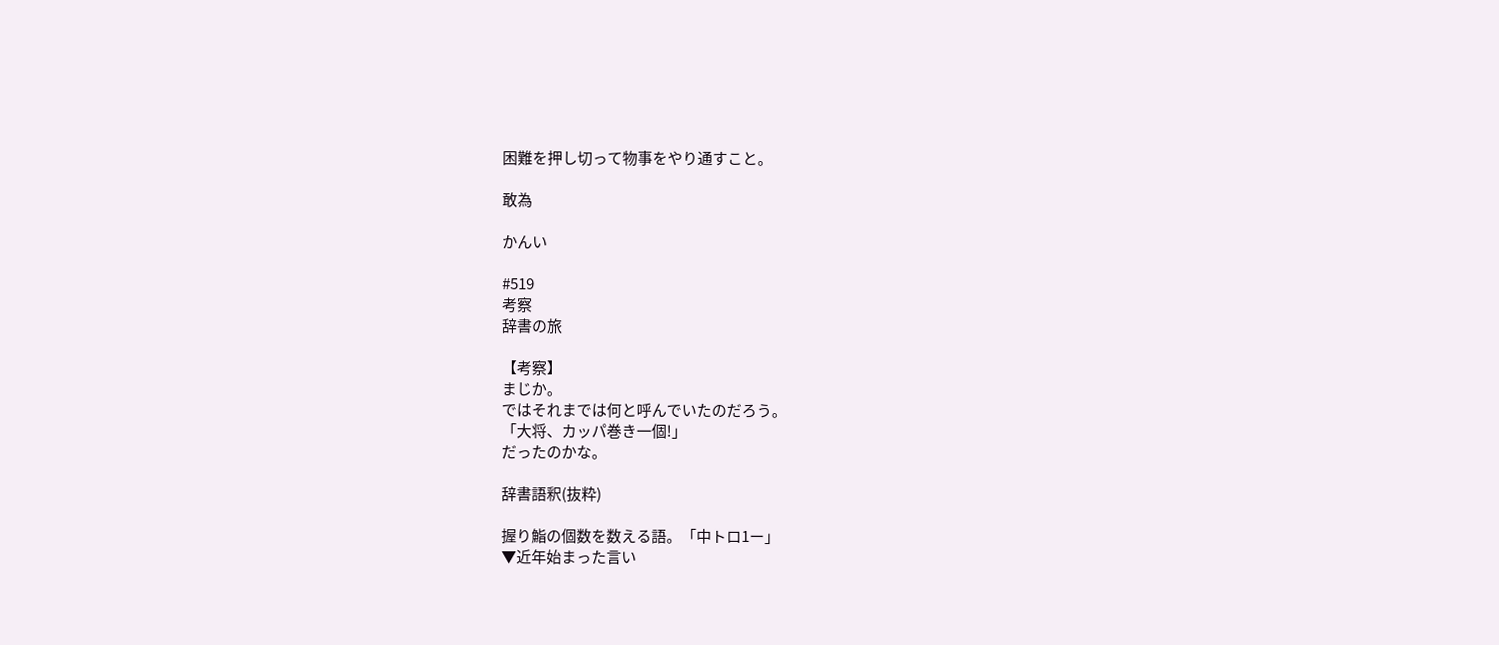困難を押し切って物事をやり通すこと。

敢為

かんい

#519
考察
辞書の旅

【考察】
まじか。
ではそれまでは何と呼んでいたのだろう。
「大将、カッパ巻き一個!」
だったのかな。

辞書語釈(抜粋)

握り鮨の個数を数える語。「中トロ1ー」
▼近年始まった言い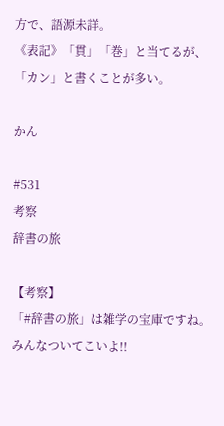方で、語源未詳。
《表記》「貫」「巻」と当てるが、「カン」と書くことが多い。

かん

#531
考察
辞書の旅

【考察】
「#辞書の旅」は雑学の宝庫ですね。
みんなついてこいよ!!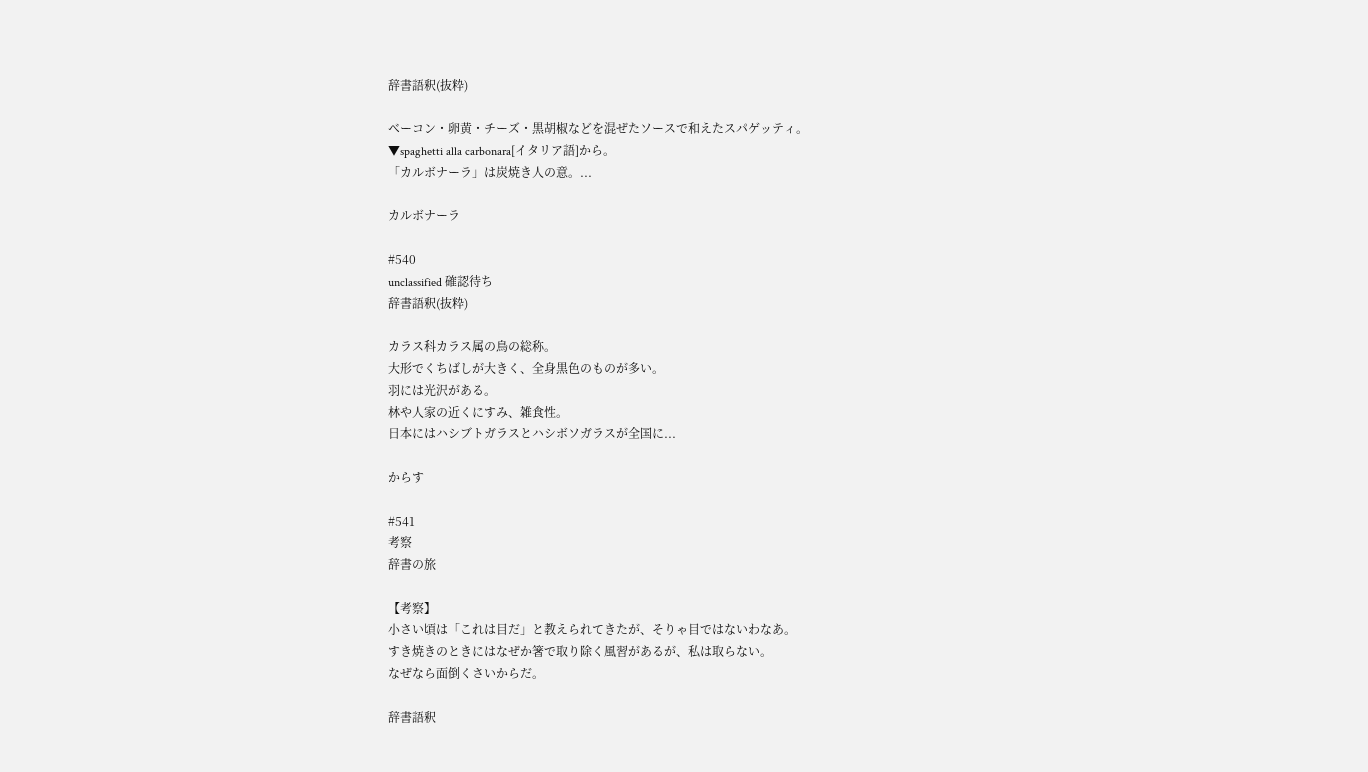辞書語釈(抜粋)

ベーコン・卵黄・チーズ・黒胡椒などを混ぜたソースで和えたスパゲッティ。
▼spaghetti alla carbonara[イタリア語]から。
「カルボナーラ」は炭焼き人の意。...

カルボナーラ

#540
unclassified 確認待ち
辞書語釈(抜粋)

カラス科カラス属の鳥の総称。
大形でくちばしが大きく、全身黒色のものが多い。
羽には光沢がある。
林や人家の近くにすみ、雑食性。
日本にはハシブトガラスとハシボソガラスが全国に...

からす

#541
考察
辞書の旅

【考察】
小さい頃は「これは目だ」と教えられてきたが、そりゃ目ではないわなあ。
すき焼きのときにはなぜか箸で取り除く風習があるが、私は取らない。
なぜなら面倒くさいからだ。

辞書語釈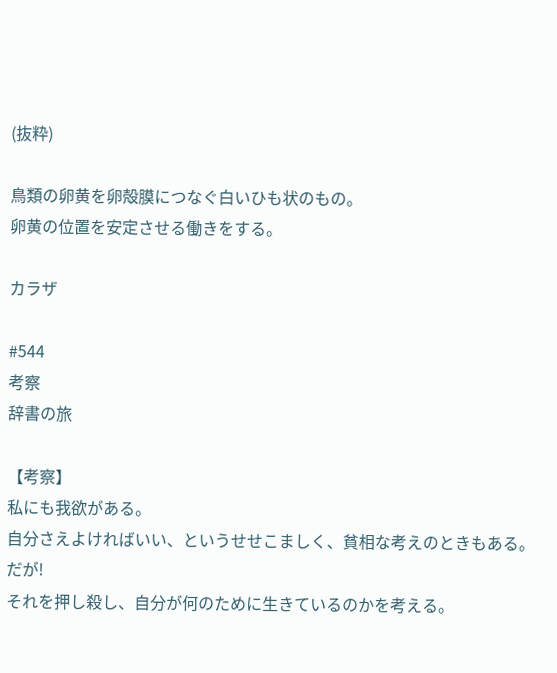(抜粋)

鳥類の卵黄を卵殻膜につなぐ白いひも状のもの。
卵黄の位置を安定させる働きをする。

カラザ

#544
考察
辞書の旅

【考察】
私にも我欲がある。
自分さえよければいい、というせせこましく、貧相な考えのときもある。
だが!
それを押し殺し、自分が何のために生きているのかを考える。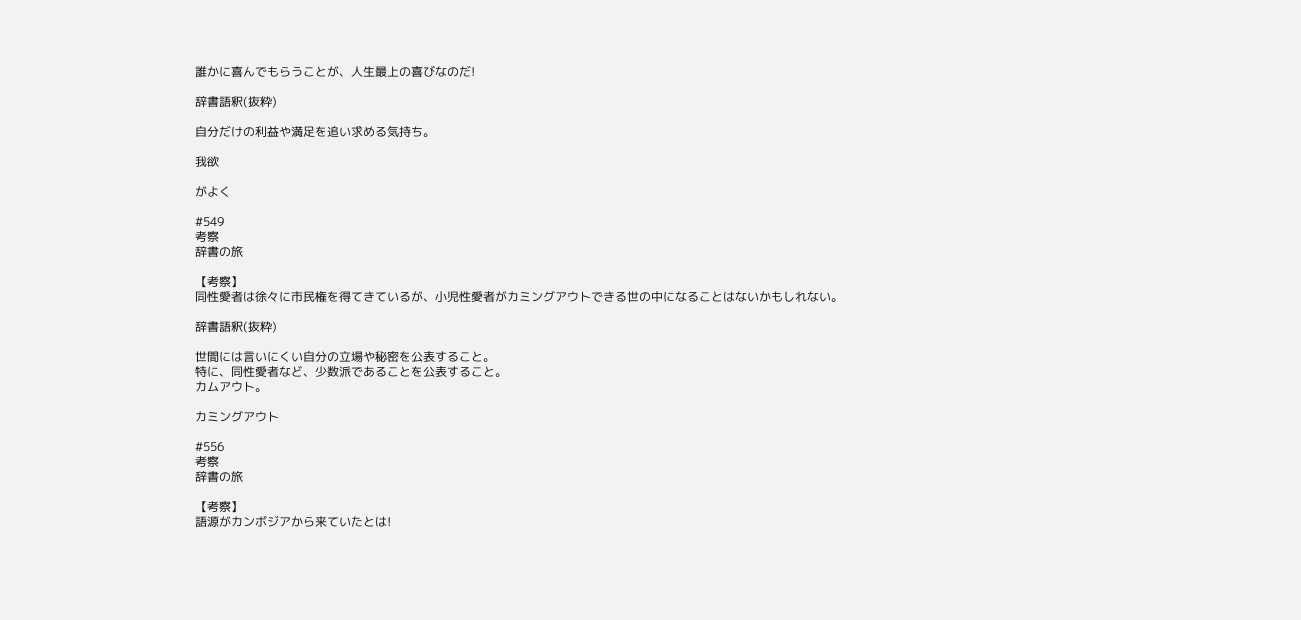誰かに喜んでもらうことが、人生最上の喜びなのだ!

辞書語釈(抜粋)

自分だけの利益や満足を追い求める気持ち。

我欲

がよく

#549
考察
辞書の旅

【考察】
同性愛者は徐々に市民権を得てきているが、小児性愛者がカミングアウトできる世の中になることはないかもしれない。

辞書語釈(抜粋)

世間には言いにくい自分の立場や秘密を公表すること。
特に、同性愛者など、少数派であることを公表すること。
カムアウト。

カミングアウト

#556
考察
辞書の旅

【考察】
語源がカンボジアから来ていたとは!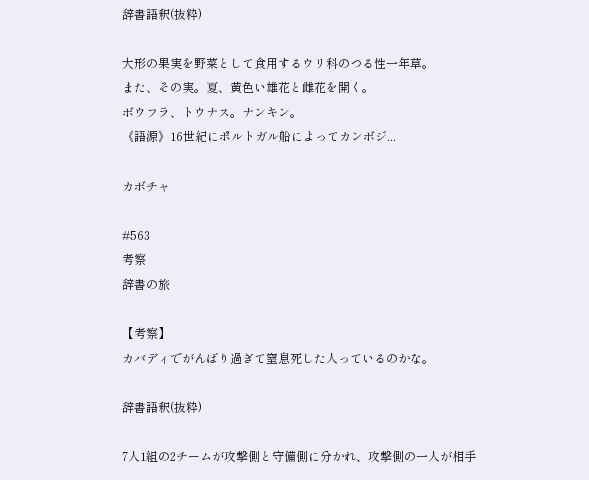辞書語釈(抜粋)

大形の果実を野菜として食用するウリ科のつる性一年草。
また、その実。夏、黄色い雄花と雌花を開く。
ボウフラ、トウナス。ナンキン。
《語源》16世紀にポルトガル船によってカンボジ...

カボチャ

#563
考察
辞書の旅

【考察】
カバディでがんばり過ぎて窒息死した人っているのかな。

辞書語釈(抜粋)

7人1組の2チームが攻撃側と守備側に分かれ、攻撃側の一人が相手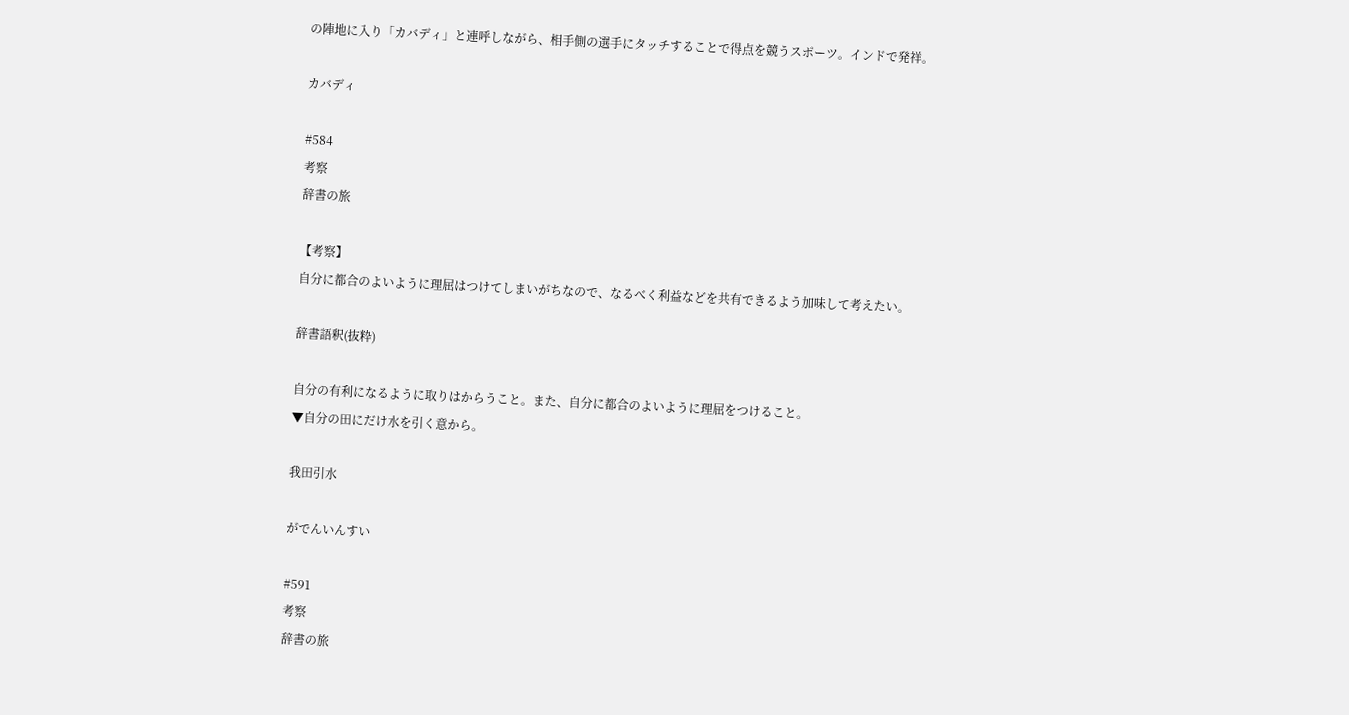の陣地に入り「カバディ」と連呼しながら、相手側の選手にタッチすることで得点を競うスポーツ。インドで発祥。

カバディ

#584
考察
辞書の旅

【考察】
自分に都合のよいように理屈はつけてしまいがちなので、なるべく利益などを共有できるよう加味して考えたい。

辞書語釈(抜粋)

自分の有利になるように取りはからうこと。また、自分に都合のよいように理屈をつけること。
▼自分の田にだけ水を引く意から。

我田引水

がでんいんすい

#591
考察
辞書の旅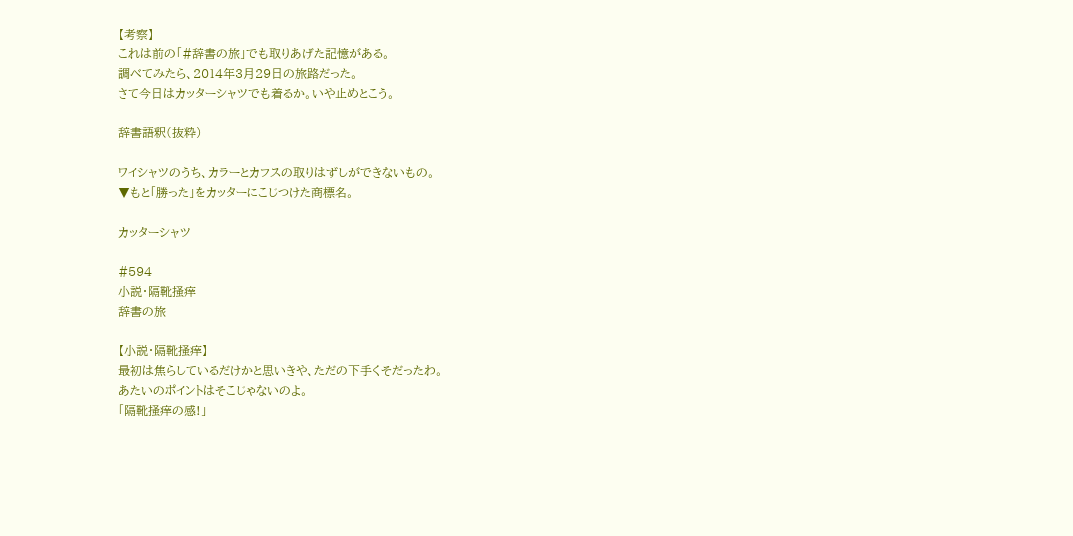【考察】
これは前の「#辞書の旅」でも取りあげた記憶がある。
調べてみたら、2014年3月29日の旅路だった。
さて今日はカッターシャツでも着るか。いや止めとこう。

辞書語釈(抜粋)

ワイシャツのうち、カラーとカフスの取りはずしができないもの。
▼もと「勝った」をカッターにこじつけた商標名。

カッターシャツ

#594
小説・隔靴掻痒
辞書の旅

【小説・隔靴掻痒】
最初は焦らしているだけかと思いきや、ただの下手くそだったわ。
あたいのポイントはそこじゃないのよ。
「隔靴掻痒の感!」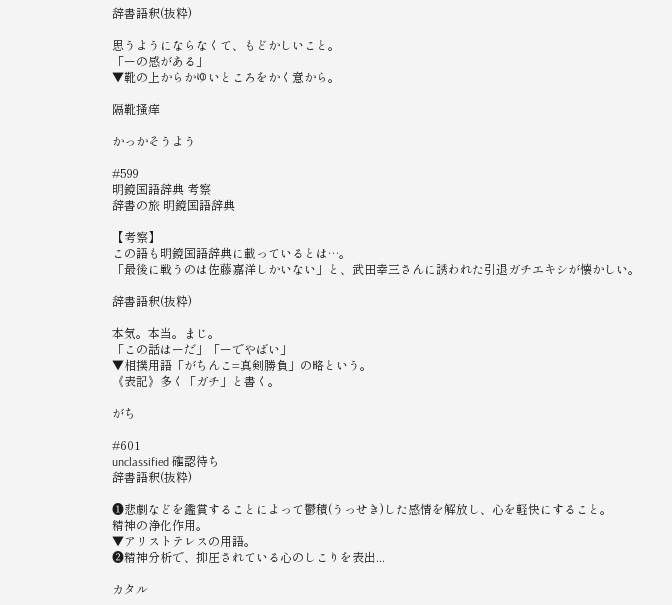辞書語釈(抜粋)

思うようにならなくて、もどかしいこと。
「ーの感がある」
▼靴の上からかゆいところをかく意から。

隔靴掻痒

かっかそうよう

#599
明鏡国語辞典 考察
辞書の旅 明鏡国語辞典

【考察】
この語も明鏡国語辞典に載っているとは…。
「最後に戦うのは佐藤嘉洋しかいない」と、武田幸三さんに誘われた引退ガチエキシが懐かしい。

辞書語釈(抜粋)

本気。本当。まじ。
「この話はーだ」「ーでやばい」
▼相撲用語「がちんこ=真剣勝負」の略という。
《表記》多く「ガチ」と書く。

がち

#601
unclassified 確認待ち
辞書語釈(抜粋)

❶悲劇などを鑑賞することによって鬱積(うっせき)した感情を解放し、心を軽快にすること。
精神の浄化作用。
▼アリストテレスの用語。
❷精神分析で、抑圧されている心のしこりを表出...

カタル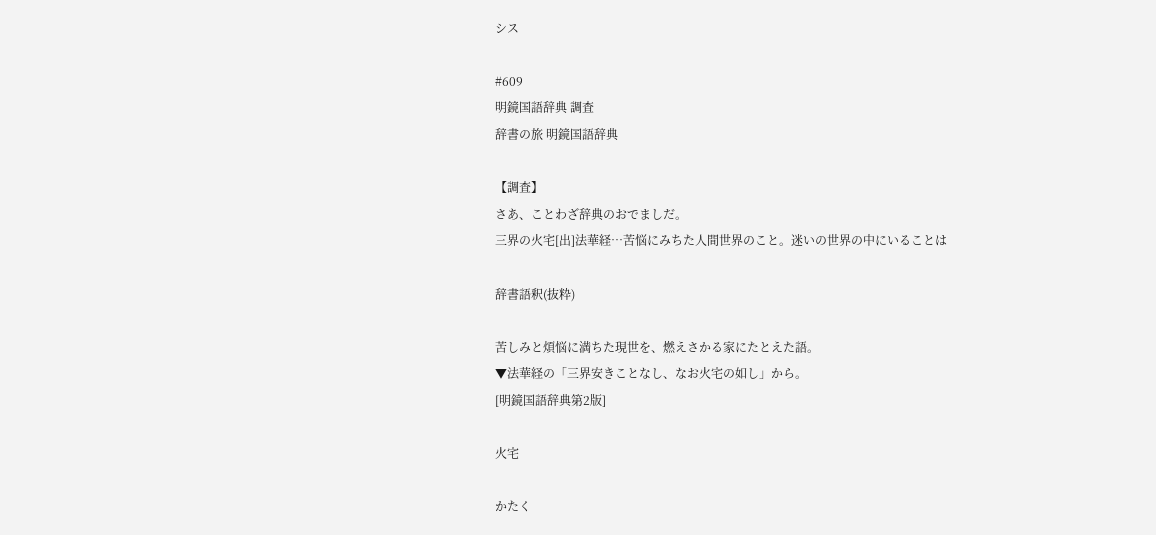シス

#609
明鏡国語辞典 調査
辞書の旅 明鏡国語辞典

【調査】
さあ、ことわざ辞典のおでましだ。
三界の火宅[出]法華経…苦悩にみちた人間世界のこと。迷いの世界の中にいることは

辞書語釈(抜粋)

苦しみと煩悩に満ちた現世を、燃えさかる家にたとえた語。
▼法華経の「三界安きことなし、なお火宅の如し」から。
[明鏡国語辞典第2版]

火宅

かたく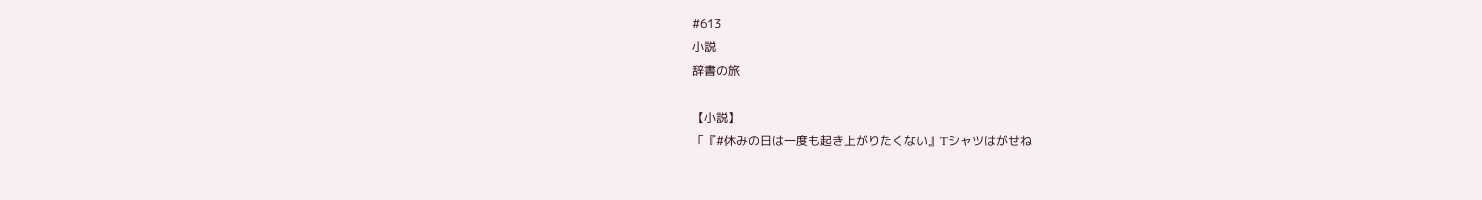#613
小説
辞書の旅

【小説】
「『#休みの日は一度も起き上がりたくない』Tシャツはがせね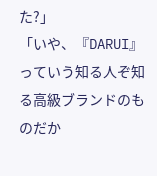た?」
「いや、『DARUI』っていう知る人ぞ知る高級ブランドのものだか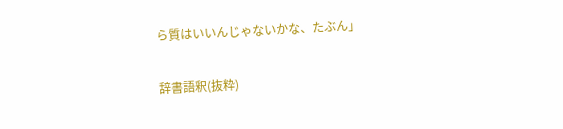ら質はいいんじゃないかな、たぶん」

辞書語釈(抜粋)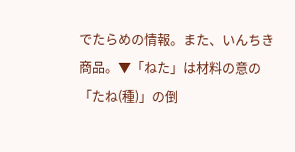でたらめの情報。また、いんちき商品。▼「ねた」は材料の意の「たね(種)」の倒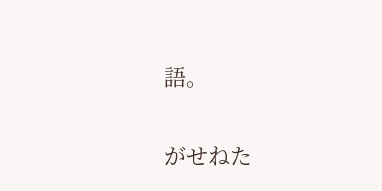語。

がせねた